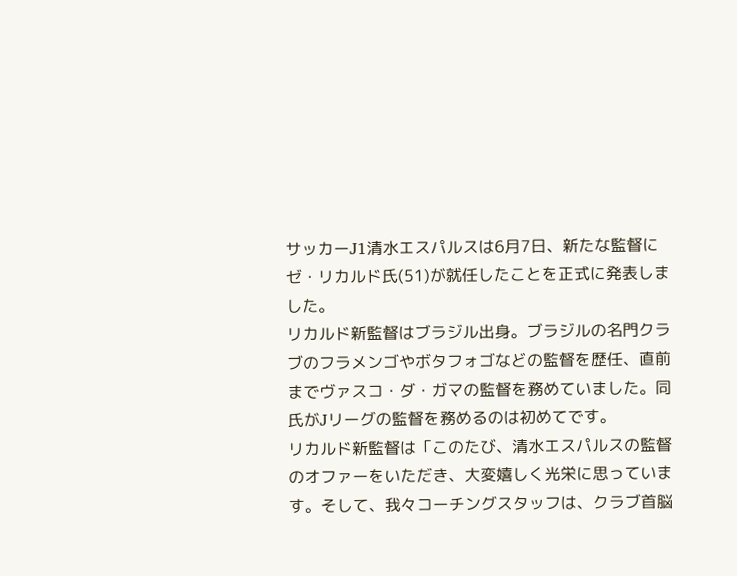サッカーJ1清水エスパルスは6月7日、新たな監督にゼ・リカルド氏(51)が就任したことを正式に発表しました。
リカルド新監督はブラジル出身。ブラジルの名門クラブのフラメンゴやボタフォゴなどの監督を歴任、直前までヴァスコ・ダ・ガマの監督を務めていました。同氏がJリーグの監督を務めるのは初めてです。
リカルド新監督は「このたび、清水エスパルスの監督のオファーをいただき、大変嬉しく光栄に思っています。そして、我々コーチングスタッフは、クラブ首脳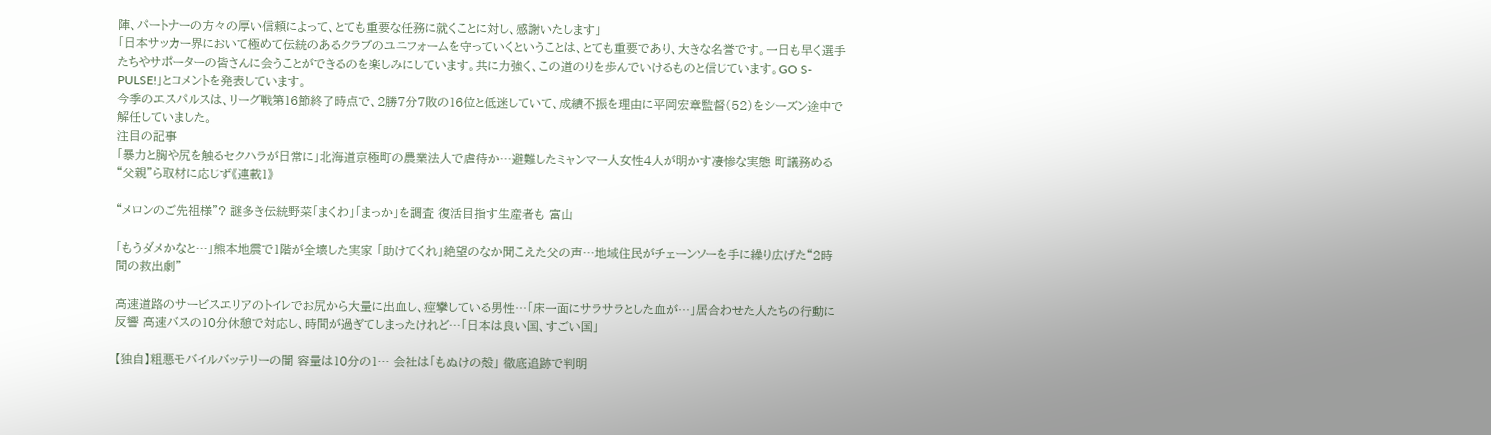陣、パートナーの方々の厚い信頼によって、とても重要な任務に就くことに対し、感謝いたします」
「日本サッカー界において極めて伝統のあるクラブのユニフォームを守っていくということは、とても重要であり、大きな名誉です。一日も早く選手たちやサポーターの皆さんに会うことができるのを楽しみにしています。共に力強く、この道のりを歩んでいけるものと信じています。GO S-PULSE!」とコメントを発表しています。
今季のエスパルスは、リーグ戦第16節終了時点で、2勝7分7敗の16位と低迷していて、成績不振を理由に平岡宏章監督(52)をシーズン途中で解任していました。
注目の記事
「暴力と胸や尻を触るセクハラが日常に」北海道京極町の農業法人で虐待か…避難したミャンマー人女性4人が明かす凄惨な実態 町議務める“父親”ら取材に応じず《連載1》

“メロンのご先祖様”? 謎多き伝統野菜「まくわ」「まっか」を調査 復活目指す生産者も 富山

「もうダメかなと…」熊本地震で1階が全壊した実家 「助けてくれ」絶望のなか聞こえた父の声…地域住民がチェーンソーを手に繰り広げた“2時間の救出劇”

高速道路のサービスエリアのトイレでお尻から大量に出血し、痙攣している男性…「床一面にサラサラとした血が…」居合わせた人たちの行動に反響 高速バスの10分休憩で対応し、時間が過ぎてしまったけれど…「日本は良い国、すごい国」

【独自】粗悪モバイルバッテリーの闇 容量は10分の1… 会社は「もぬけの殻」 徹底追跡で判明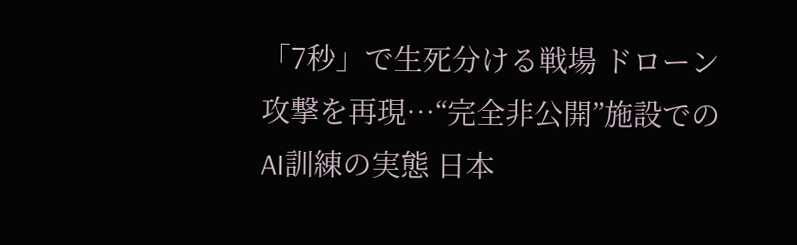「7秒」で生死分ける戦場 ドローン攻撃を再現…“完全非公開”施設でのAI訓練の実態 日本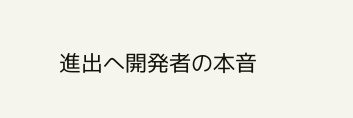進出へ開発者の本音